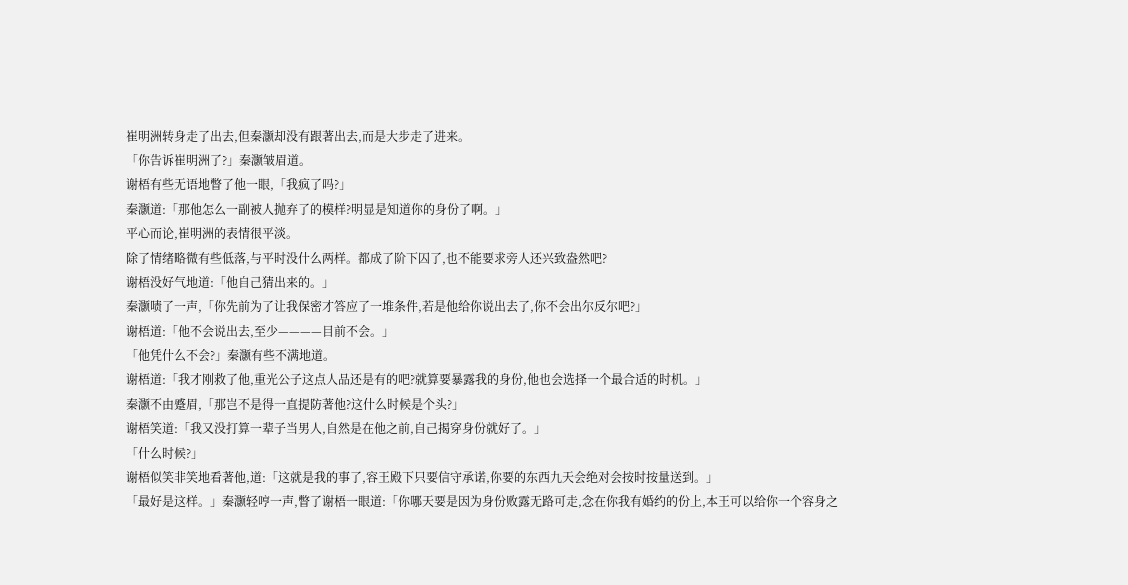崔明洲转身走了出去,但秦灏却没有跟著出去,而是大步走了进来。
「你告诉崔明洲了?」秦灏皱眉道。
谢梧有些无语地瞥了他一眼,「我疯了吗?」
秦灏道:「那他怎么一副被人抛弃了的模样?明显是知道你的身份了啊。」
平心而论,崔明洲的表情很平淡。
除了情绪略微有些低落,与平时没什么两样。都成了阶下囚了,也不能要求旁人还兴致盎然吧?
谢梧没好气地道:「他自己猜出来的。」
秦灏啧了一声,「你先前为了让我保密才答应了一堆条件,若是他给你说出去了,你不会出尔反尔吧?」
谢梧道:「他不会说出去,至少————目前不会。」
「他凭什么不会?」秦灏有些不满地道。
谢梧道:「我才刚救了他,重光公子这点人品还是有的吧?就算要暴露我的身份,他也会选择一个最合适的时机。」
秦灏不由蹙眉,「那岂不是得一直提防著他?这什么时候是个头?」
谢梧笑道:「我又没打算一辈子当男人,自然是在他之前,自己揭穿身份就好了。」
「什么时候?」
谢梧似笑非笑地看著他,道:「这就是我的事了,容王殿下只要信守承诺,你要的东西九天会绝对会按时按量送到。」
「最好是这样。」秦灏轻哼一声,瞥了谢梧一眼道:「你哪天要是因为身份败露无路可走,念在你我有婚约的份上,本王可以给你一个容身之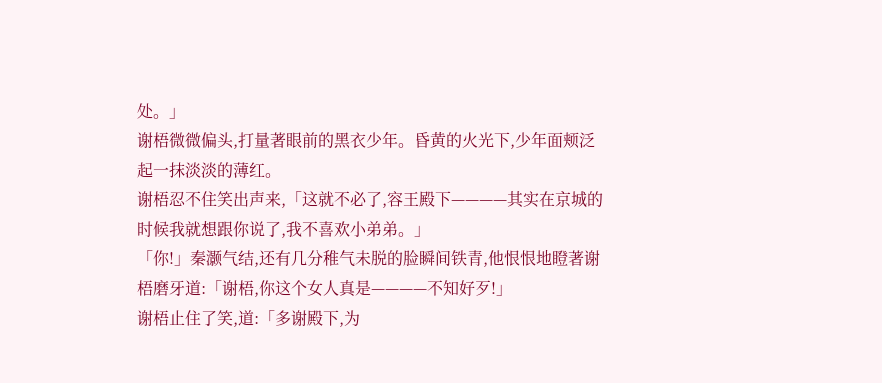处。」
谢梧微微偏头,打量著眼前的黑衣少年。昏黄的火光下,少年面颊泛起一抹淡淡的薄红。
谢梧忍不住笑出声来,「这就不必了,容王殿下————其实在京城的时候我就想跟你说了,我不喜欢小弟弟。」
「你!」秦灏气结,还有几分稚气未脱的脸瞬间铁青,他恨恨地瞪著谢梧磨牙道:「谢梧,你这个女人真是————不知好歹!」
谢梧止住了笑,道:「多谢殿下,为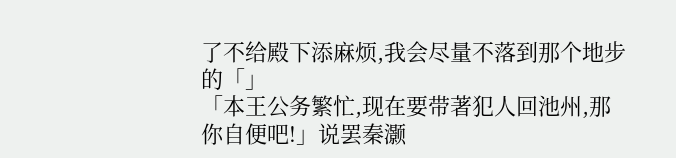了不给殿下添麻烦,我会尽量不落到那个地步的「」
「本王公务繁忙,现在要带著犯人回池州,那你自便吧!」说罢秦灏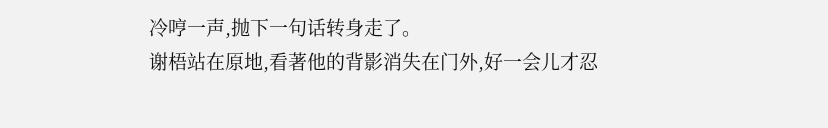冷哼一声,抛下一句话转身走了。
谢梧站在原地,看著他的背影消失在门外,好一会儿才忍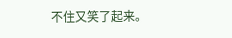不住又笑了起来。